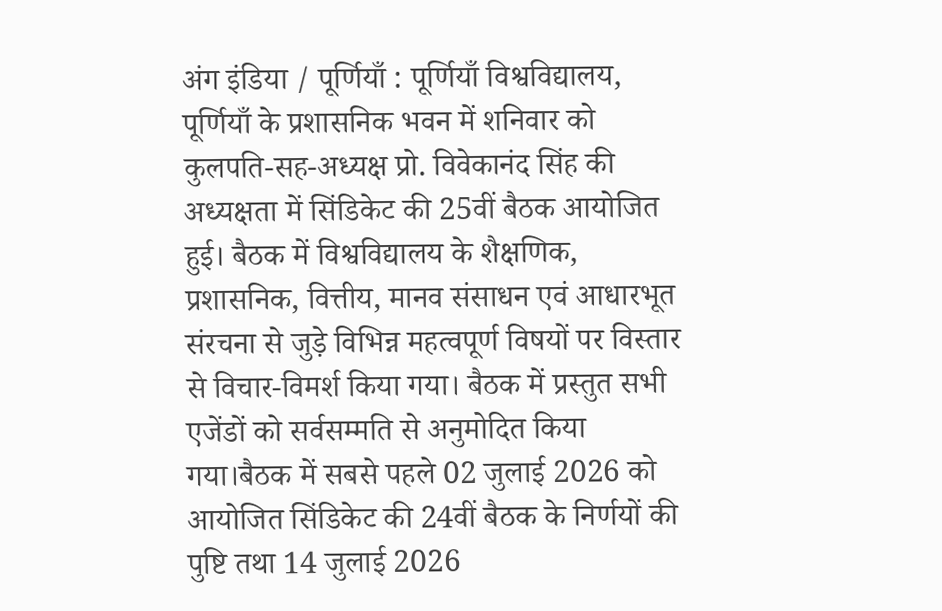अंग इंडिया / पूर्णियाँ : पूर्णियाँ विश्वविद्यालय, पूर्णियाँ के प्रशासनिक भवन में शनिवार को कुलपति-सह-अध्यक्ष प्रो. विवेकानंद सिंह की अध्यक्षता में सिंडिकेट की 25वीं बैठक आयोजित हुई। बैठक में विश्वविद्यालय के शैक्षणिक, प्रशासनिक, वित्तीय, मानव संसाधन एवं आधारभूत संरचना से जुड़े विभिन्न महत्वपूर्ण विषयों पर विस्तार से विचार-विमर्श किया गया। बैठक में प्रस्तुत सभी एजेंडों को सर्वसम्मति से अनुमोदित किया गया।बैठक में सबसे पहले 02 जुलाई 2026 को आयोजित सिंडिकेट की 24वीं बैठक के निर्णयों की पुष्टि तथा 14 जुलाई 2026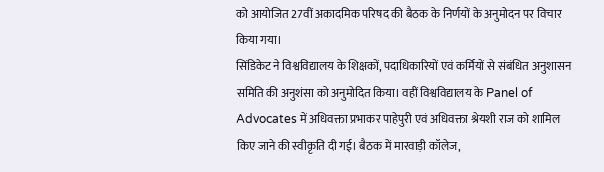को आयोजित 27वीं अकादमिक परिषद की बैठक के निर्णयों के अनुमोदन पर विचार किया गया।
सिंडिकेट ने विश्वविद्यालय के शिक्षकों, पदाधिकारियों एवं कर्मियों से संबंधित अनुशासन समिति की अनुशंसा को अनुमोदित किया। वहीं विश्वविद्यालय के Panel of Advocates में अधिवक्ता प्रभाकर पाहेपुरी एवं अधिवक्ता श्रेयशी राज को शामिल किए जाने की स्वीकृति दी गई। बैठक में मारवाड़ी कॉलेज,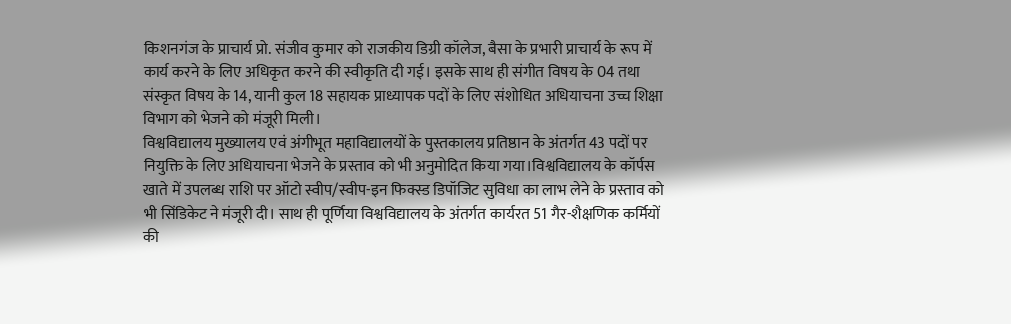किशनगंज के प्राचार्य प्रो. संजीव कुमार को राजकीय डिग्री कॉलेज, बैसा के प्रभारी प्राचार्य के रूप में कार्य करने के लिए अधिकृत करने की स्वीकृति दी गई। इसके साथ ही संगीत विषय के 04 तथा संस्कृत विषय के 14, यानी कुल 18 सहायक प्राध्यापक पदों के लिए संशोधित अधियाचना उच्च शिक्षा विभाग को भेजने को मंजूरी मिली।
विश्वविद्यालय मुख्यालय एवं अंगीभूत महाविद्यालयों के पुस्तकालय प्रतिष्ठान के अंतर्गत 43 पदों पर नियुक्ति के लिए अधियाचना भेजने के प्रस्ताव को भी अनुमोदित किया गया।विश्वविद्यालय के कॉर्पस खाते में उपलब्ध राशि पर ऑटो स्वीप/स्वीप-इन फिक्स्ड डिपॉजिट सुविधा का लाभ लेने के प्रस्ताव को भी सिंडिकेट ने मंजूरी दी। साथ ही पूर्णिया विश्वविद्यालय के अंतर्गत कार्यरत 51 गैर-शैक्षणिक कर्मियों की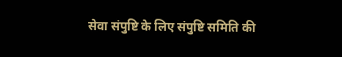सेवा संपुष्टि के लिए संपुष्टि समिति की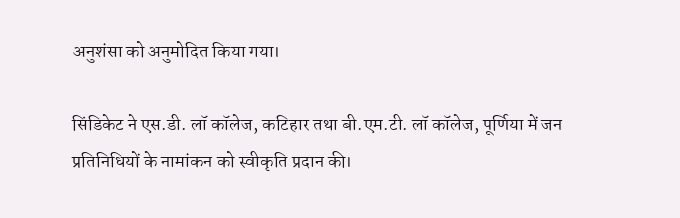अनुशंसा को अनुमोदित किया गया।

सिंडिकेट ने एस.डी. लॉ कॉलेज, कटिहार तथा बी.एम.टी. लॉ कॉलेज, पूर्णिया में जन प्रतिनिधियों के नामांकन को स्वीकृति प्रदान की।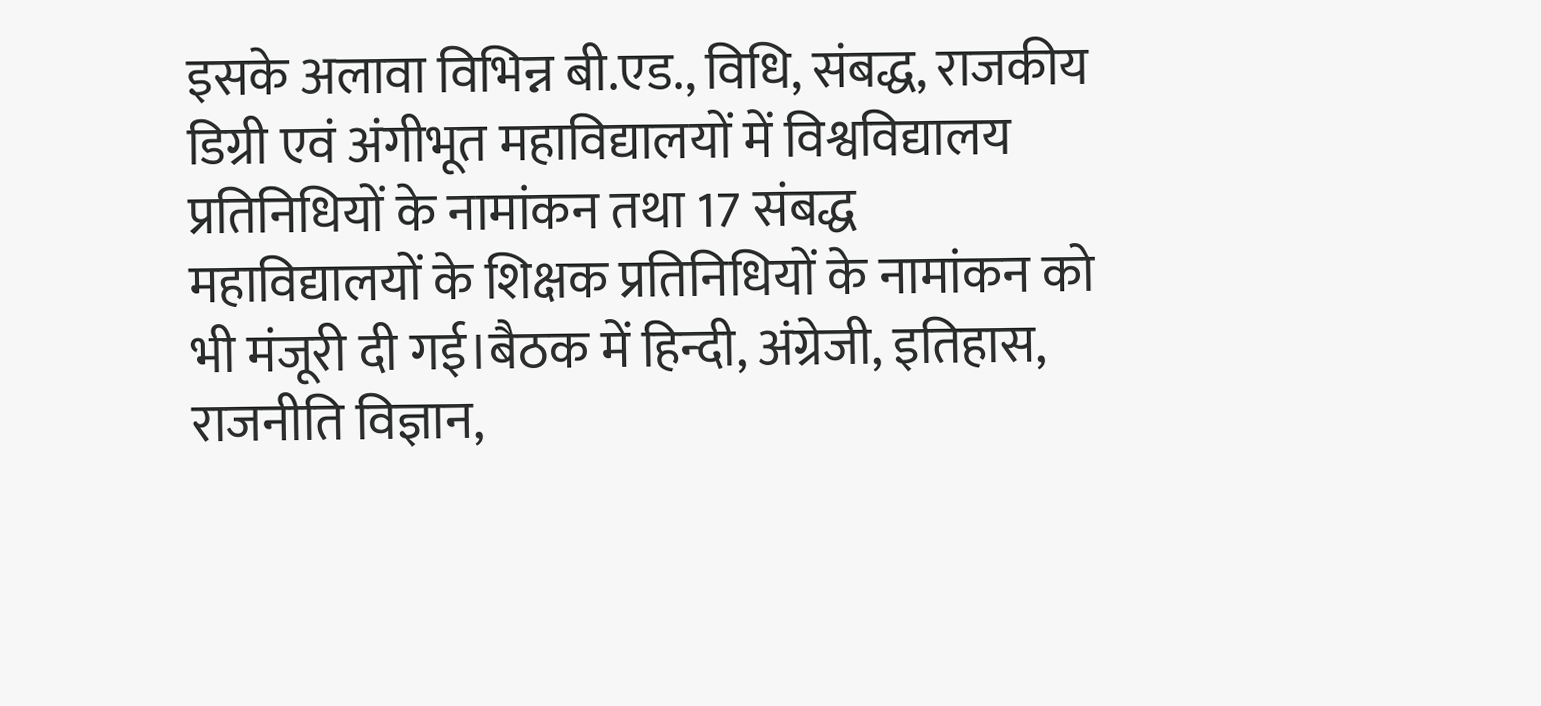इसके अलावा विभिन्न बी.एड., विधि, संबद्ध, राजकीय डिग्री एवं अंगीभूत महाविद्यालयों में विश्वविद्यालय प्रतिनिधियों के नामांकन तथा 17 संबद्ध महाविद्यालयों के शिक्षक प्रतिनिधियों के नामांकन को भी मंजूरी दी गई।बैठक में हिन्दी, अंग्रेजी, इतिहास, राजनीति विज्ञान,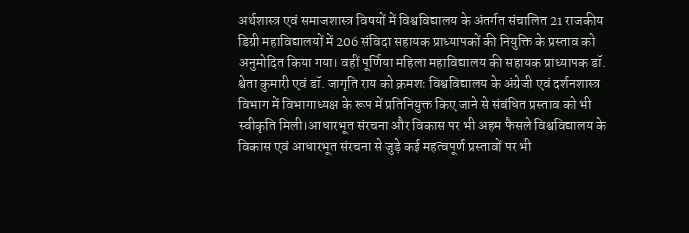अर्थशास्त्र एवं समाजशास्त्र विषयों में विश्वविद्यालय के अंतर्गत संचालित 21 राजकीय डिग्री महाविद्यालयों में 206 संविदा सहायक प्राध्यापकों की नियुक्ति के प्रस्ताव को अनुमोदित किया गया। वहीं पूर्णिया महिला महाविद्यालय की सहायक प्राध्यापक डॉ. श्वेता कुमारी एवं डॉ. जागृति राय को क्रमशः विश्वविद्यालय के अंग्रेजी एवं दर्शनशास्त्र विभाग में विभागाध्यक्ष के रूप में प्रतिनियुक्त किए जाने से संबंधित प्रस्ताव को भी स्वीकृति मिली।आधारभूत संरचना और विकास पर भी अहम फैसले विश्वविद्यालय के विकास एवं आधारभूत संरचना से जुड़े कई महत्वपूर्ण प्रस्तावों पर भी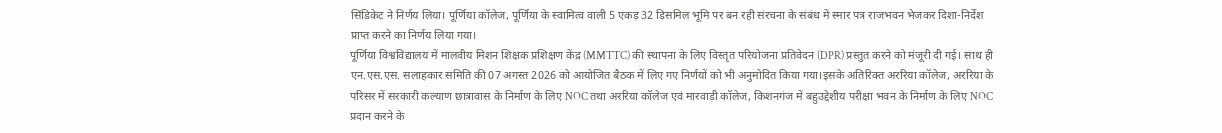सिंडिकेट ने निर्णय लिया। पूर्णिया कॉलेज, पूर्णिया के स्वामित्व वाली 5 एकड़ 32 डिसमिल भूमि पर बन रही संरचना के संबंध में स्मार पत्र राजभवन भेजकर दिशा-निर्देश प्राप्त करने का निर्णय लिया गया।
पूर्णिया विश्वविद्यालय में मालवीय मिशन शिक्षक प्रशिक्षण केंद्र (MMTTC) की स्थापना के लिए विस्तृत परियोजना प्रतिवेदन (DPR) प्रस्तुत करने को मंजूरी दी गई। साथ ही एन.एस.एस. सलाहकार समिति की 07 अगस्त 2026 को आयोजित बैठक में लिए गए निर्णयों को भी अनुमोदित किया गया।इसके अतिरिक्त अररिया कॉलेज, अररिया के परिसर में सरकारी कल्याण छात्रावास के निर्माण के लिए NOC तथा अररिया कॉलेज एवं मारवाड़ी कॉलेज, किशनगंज में बहुउद्देशीय परीक्षा भवन के निर्माण के लिए NOC प्रदान करने के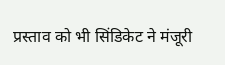प्रस्ताव को भी सिंडिकेट ने मंजूरी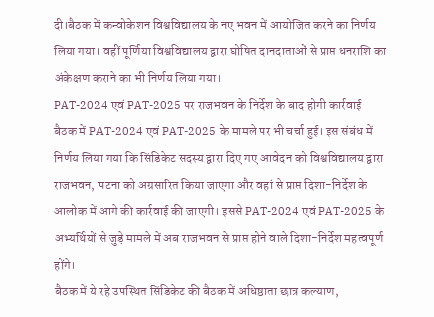दी।बैठक में कन्वोकेशन विश्वविद्यालय के नए भवन में आयोजित करने का निर्णय लिया गया। वहीं पूर्णिया विश्वविद्यालय द्वारा घोषित दानदाताओं से प्राप्त धनराशि का अंकेक्षण कराने का भी निर्णय लिया गया।
PAT-2024 एवं PAT-2025 पर राजभवन के निर्देश के बाद होगी कार्रवाई
बैठक में PAT-2024 एवं PAT-2025 के मामले पर भी चर्चा हुई। इस संबंध में निर्णय लिया गया कि सिंडिकेट सदस्य द्वारा दिए गए आवेदन को विश्वविद्यालय द्वारा राजभवन, पटना को अग्रसारित किया जाएगा और वहां से प्राप्त दिशा-निर्देश के आलोक में आगे की कार्रवाई की जाएगी। इससे PAT-2024 एवं PAT-2025 के अभ्यर्थियों से जुड़े मामले में अब राजभवन से प्राप्त होने वाले दिशा-निर्देश महत्वपूर्ण होंगे।
बैठक में ये रहे उपस्थित सिंडिकेट की बैठक में अधिष्ठाता छात्र कल्याण,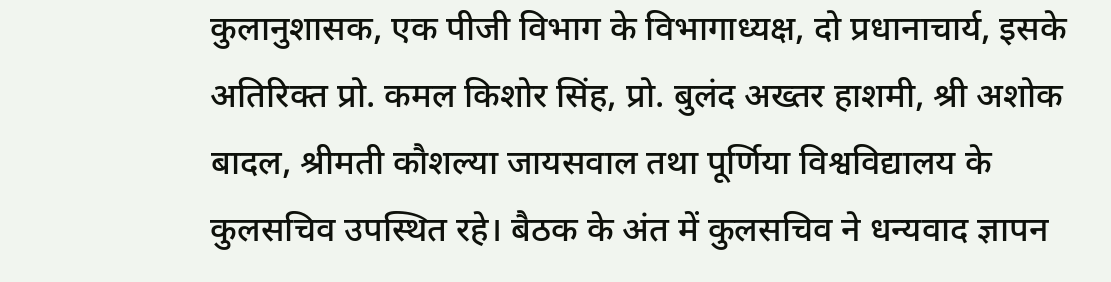कुलानुशासक, एक पीजी विभाग के विभागाध्यक्ष, दो प्रधानाचार्य, इसके अतिरिक्त प्रो. कमल किशोर सिंह, प्रो. बुलंद अख्तर हाशमी, श्री अशोक बादल, श्रीमती कौशल्या जायसवाल तथा पूर्णिया विश्वविद्यालय के कुलसचिव उपस्थित रहे। बैठक के अंत में कुलसचिव ने धन्यवाद ज्ञापन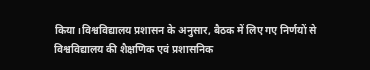किया।विश्वविद्यालय प्रशासन के अनुसार, बैठक में लिए गए निर्णयों से विश्वविद्यालय की शैक्षणिक एवं प्रशासनिक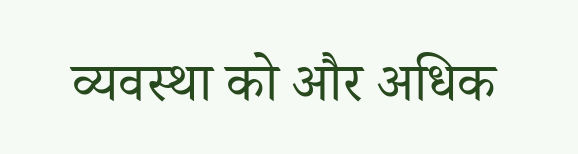व्यवस्था को और अधिक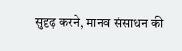सुदृढ़ करने, मानव संसाधन की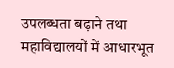उपलब्धता बढ़ाने तथा महाविद्यालयों में आधारभूत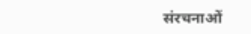संरचनाओं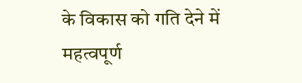के विकास को गति देने में महत्वपूर्ण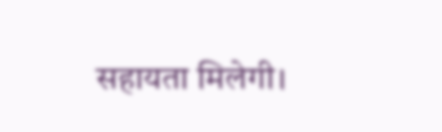सहायता मिलेगी।